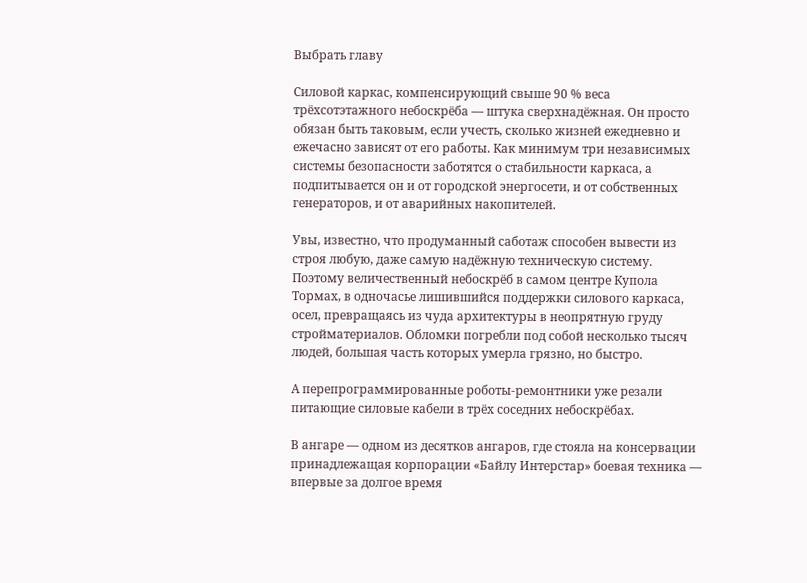Выбрать главу

Силовой каркас, компенсирующий свыше 90 % веса трёхсотэтажного небоскрёба — штука сверхнадёжная. Он просто обязан быть таковым, если учесть, сколько жизней ежедневно и ежечасно зависят от его работы. Как минимум три независимых системы безопасности заботятся о стабильности каркаса, а подпитывается он и от городской энергосети, и от собственных генераторов, и от аварийных накопителей.

Увы, известно, что продуманный саботаж способен вывести из строя любую, даже самую надёжную техническую систему. Поэтому величественный небоскрёб в самом центре Купола Тормах, в одночасье лишившийся поддержки силового каркаса, осел, превращаясь из чуда архитектуры в неопрятную груду стройматериалов. Обломки погребли под собой несколько тысяч людей, большая часть которых умерла грязно, но быстро.

А перепрограммированные роботы-ремонтники уже резали питающие силовые кабели в трёх соседних небоскрёбах.

В ангаре — одном из десятков ангаров, где стояла на консервации принадлежащая корпорации «Байлу Интерстар» боевая техника — впервые за долгое время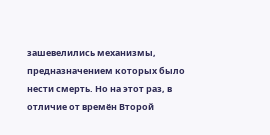зашевелились механизмы, предназначением которых было нести смерть. Но на этот раз, в отличие от времён Второй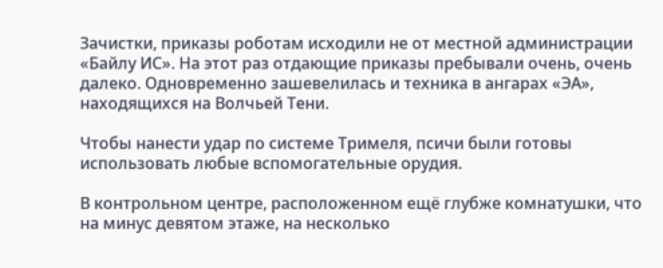Зачистки, приказы роботам исходили не от местной администрации «Байлу ИС». На этот раз отдающие приказы пребывали очень, очень далеко. Одновременно зашевелилась и техника в ангарах «ЭА», находящихся на Волчьей Тени.

Чтобы нанести удар по системе Тримеля, псичи были готовы использовать любые вспомогательные орудия.

В контрольном центре, расположенном ещё глубже комнатушки, что на минус девятом этаже, на несколько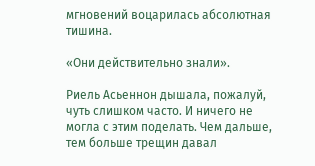мгновений воцарилась абсолютная тишина.

«Они действительно знали».

Риель Асьеннон дышала, пожалуй, чуть слишком часто. И ничего не могла с этим поделать. Чем дальше, тем больше трещин давал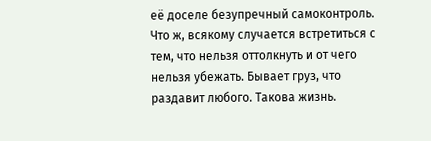её доселе безупречный самоконтроль. Что ж, всякому случается встретиться с тем, что нельзя оттолкнуть и от чего нельзя убежать. Бывает груз, что раздавит любого. Такова жизнь.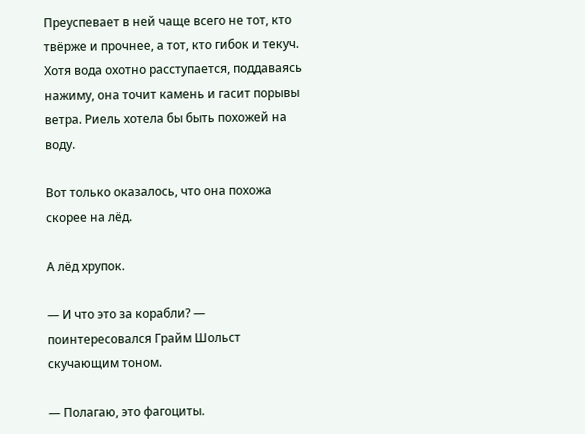Преуспевает в ней чаще всего не тот, кто твёрже и прочнее, а тот, кто гибок и текуч. Хотя вода охотно расступается, поддаваясь нажиму, она точит камень и гасит порывы ветра. Риель хотела бы быть похожей на воду.

Вот только оказалось, что она похожа скорее на лёд.

А лёд хрупок.

— И что это за корабли? — поинтересовался Грайм Шольст скучающим тоном.

— Полагаю, это фагоциты.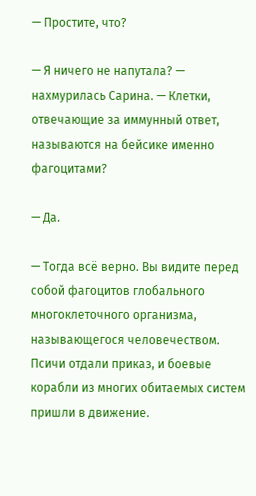— Простите, что?

— Я ничего не напутала? — нахмурилась Сарина. — Клетки, отвечающие за иммунный ответ, называются на бейсике именно фагоцитами?

— Да.

— Тогда всё верно. Вы видите перед собой фагоцитов глобального многоклеточного организма, называющегося человечеством. Псичи отдали приказ, и боевые корабли из многих обитаемых систем пришли в движение.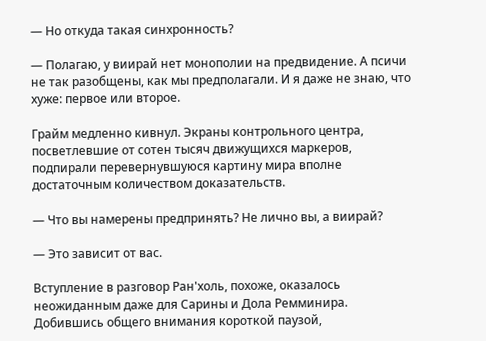— Но откуда такая синхронность?

— Полагаю, у виирай нет монополии на предвидение. А псичи не так разобщены, как мы предполагали. И я даже не знаю, что хуже: первое или второе.

Грайм медленно кивнул. Экраны контрольного центра, посветлевшие от сотен тысяч движущихся маркеров, подпирали перевернувшуюся картину мира вполне достаточным количеством доказательств.

— Что вы намерены предпринять? Не лично вы, а виирай?

— Это зависит от вас.

Вступление в разговор Ран'холь, похоже, оказалось неожиданным даже для Сарины и Дола Ремминира. Добившись общего внимания короткой паузой,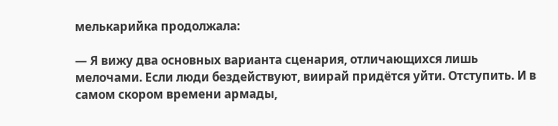мелькарийка продолжала:

— Я вижу два основных варианта сценария, отличающихся лишь мелочами. Если люди бездействуют, виирай придётся уйти. Отступить. И в самом скором времени армады,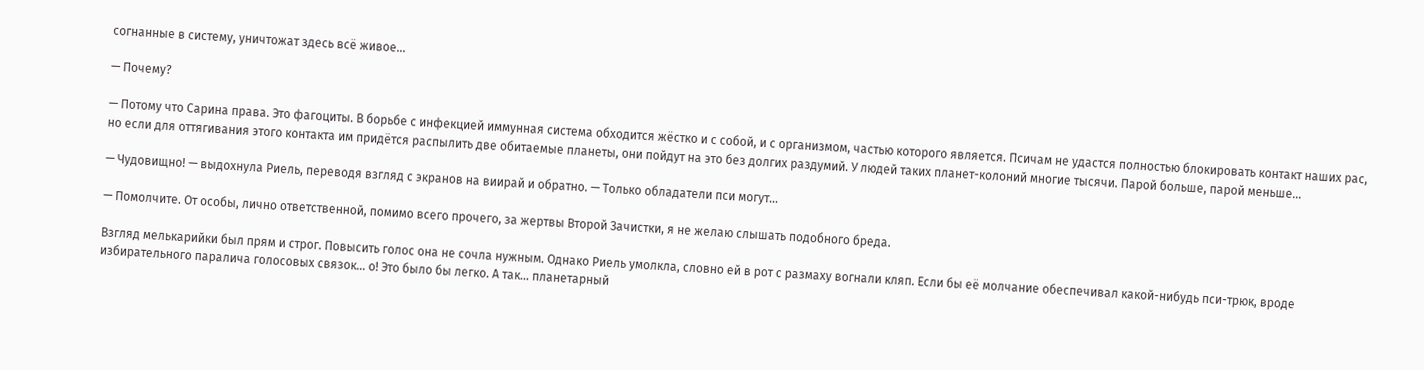согнанные в систему, уничтожат здесь всё живое…

— Почему?

— Потому что Сарина права. Это фагоциты. В борьбе с инфекцией иммунная система обходится жёстко и с собой, и с организмом, частью которого является. Псичам не удастся полностью блокировать контакт наших рас, но если для оттягивания этого контакта им придётся распылить две обитаемые планеты, они пойдут на это без долгих раздумий. У людей таких планет-колоний многие тысячи. Парой больше, парой меньше…

— Чудовищно! — выдохнула Риель, переводя взгляд с экранов на виирай и обратно. — Только обладатели пси могут…

— Помолчите. От особы, лично ответственной, помимо всего прочего, за жертвы Второй Зачистки, я не желаю слышать подобного бреда.

Взгляд мелькарийки был прям и строг. Повысить голос она не сочла нужным. Однако Риель умолкла, словно ей в рот с размаху вогнали кляп. Если бы её молчание обеспечивал какой-нибудь пси-трюк, вроде избирательного паралича голосовых связок… о! Это было бы легко. А так… планетарный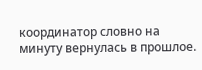координатор словно на минуту вернулась в прошлое.